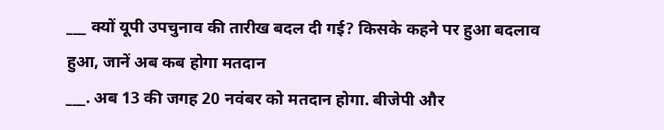___ क्यों यूपी उपचुनाव की तारीख बदल दी गई? किसके कहने पर हुआ बदलाव हुआ, जानें अब कब होगा मतदान
___. अब 13 की जगह 20 नवंबर को मतदान होगा. बीजेपी और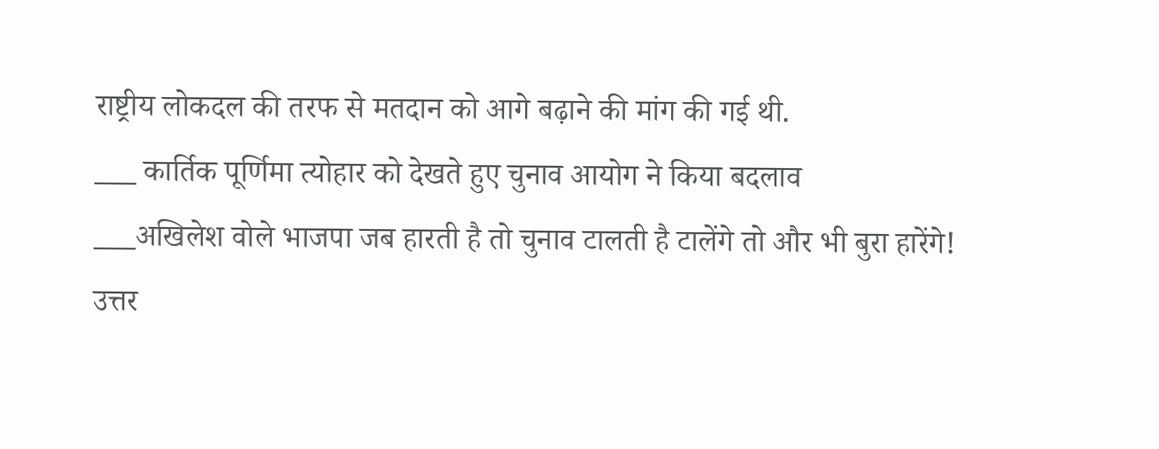राष्ट्रीय लोकदल की तरफ से मतदान को आगे बढ़ाने की मांग की गई थी.
___ कार्तिक पूर्णिमा त्योहार को देखते हुए चुनाव आयोग ने किया बदलाव
___अखिलेश वोले भाजपा जब हारती है तो चुनाव टालती है टालेंगे तो और भी बुरा हारेंगे!
उत्तर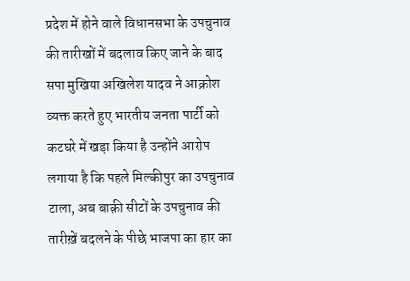प्रदेश में होने वाले विधानसभा के उपचुनाव की तारीखों में बदलाव किए जाने के बाद सपा मुखिया अखिलेश यादव ने आक्रोश व्यक्त करते हुए भारतीय जनता पार्टी को कटघरे में खड़ा किया है उन्होंने आरोप लगाया है कि पहले मिल्कीपुर का उपचुनाव टाला, अब बाक़ी सीटों के उपचुनाव की तारीख़ें बदलने के पीछे भाजपा का हार का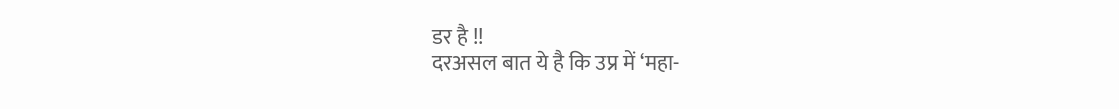डर है !!
दरअसल बात ये है कि उप्र में ‘महा-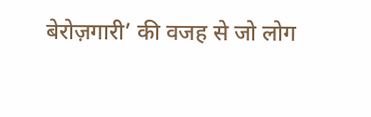बेरोज़गारी’ की वजह से जो लोग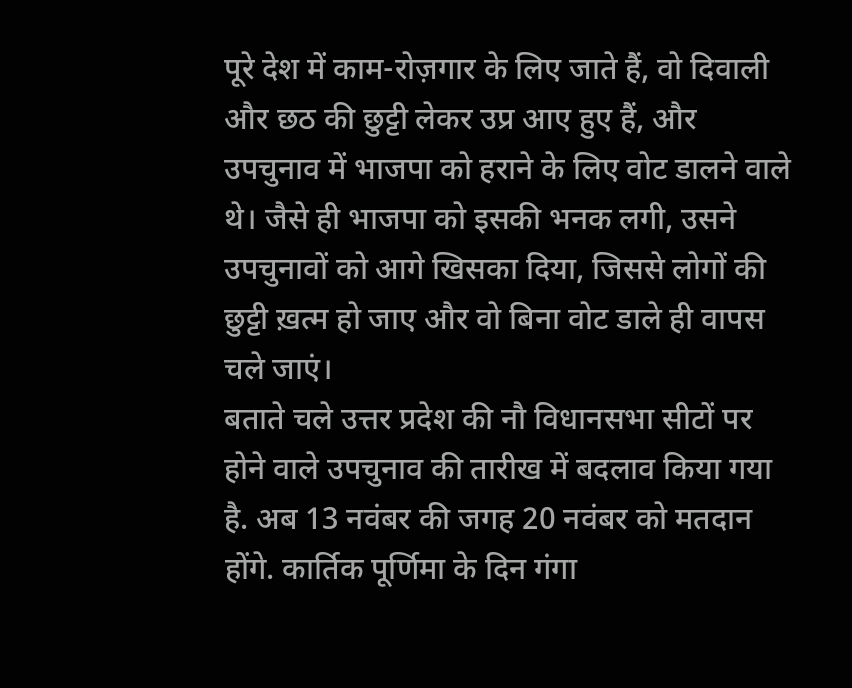पूरे देश में काम-रोज़गार के लिए जाते हैं, वो दिवाली और छठ की छुट्टी लेकर उप्र आए हुए हैं, और उपचुनाव में भाजपा को हराने के लिए वोट डालने वाले थे। जैसे ही भाजपा को इसकी भनक लगी, उसने उपचुनावों को आगे खिसका दिया, जिससे लोगों की छुट्टी ख़त्म हो जाए और वो बिना वोट डाले ही वापस चले जाएं।
बताते चले उत्तर प्रदेश की नौ विधानसभा सीटों पर होने वाले उपचुनाव की तारीख में बदलाव किया गया है. अब 13 नवंबर की जगह 20 नवंबर को मतदान होंगे. कार्तिक पूर्णिमा के दिन गंगा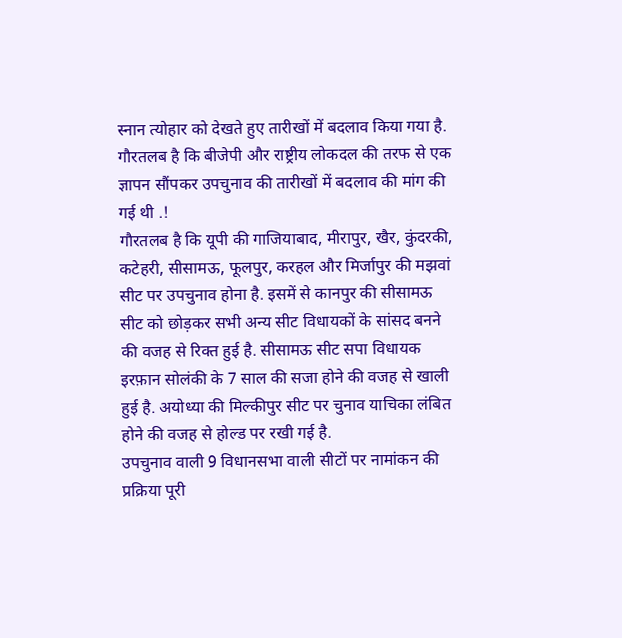स्नान त्योहार को देखते हुए तारीखों में बदलाव किया गया है. गौरतलब है कि बीजेपी और राष्ट्रीय लोकदल की तरफ से एक ज्ञापन सौंपकर उपचुनाव की तारीखों में बदलाव की मांग की गई थी .!
गौरतलब है कि यूपी की गाजियाबाद, मीरापुर, खैर, कुंदरकी, कटेहरी, सीसामऊ, फूलपुर, करहल और मिर्जापुर की मझवां सीट पर उपचुनाव होना है. इसमें से कानपुर की सीसामऊ सीट को छोड़कर सभी अन्य सीट विधायकों के सांसद बनने की वजह से रिक्त हुई है. सीसामऊ सीट सपा विधायक इरफ़ान सोलंकी के 7 साल की सजा होने की वजह से खाली हुई है. अयोध्या की मिल्कीपुर सीट पर चुनाव याचिका लंबित होने की वजह से होल्ड पर रखी गई है.
उपचुनाव वाली 9 विधानसभा वाली सीटों पर नामांकन की प्रक्रिया पूरी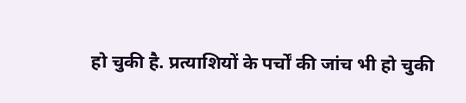हो चुकी है. प्रत्याशियों के पर्चों की जांच भी हो चुकी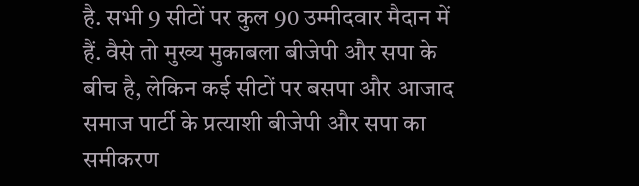है. सभी 9 सीटों पर कुल 90 उम्मीदवार मैदान में हैं. वैसे तो मुख्य मुकाबला बीजेपी और सपा के बीच है, लेकिन कई सीटों पर बसपा और आजाद समाज पार्टी के प्रत्याशी बीजेपी और सपा का समीकरण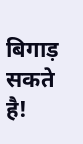बिगाड़ सकते है!